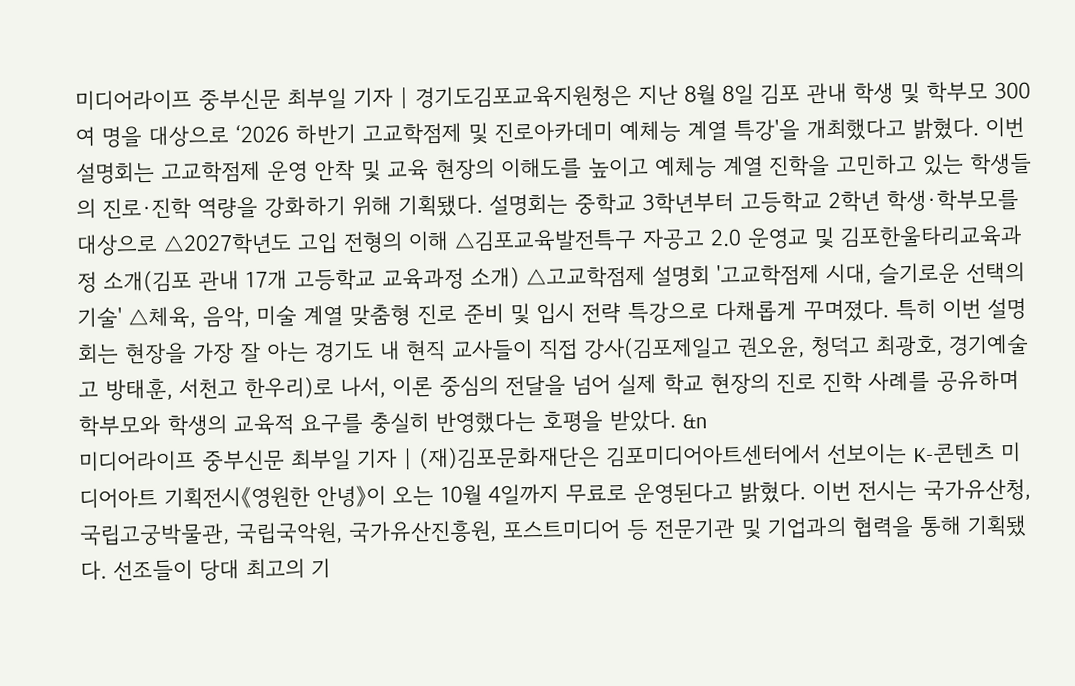미디어라이프 중부신문 최부일 기자 | 경기도김포교육지원청은 지난 8월 8일 김포 관내 학생 및 학부모 300여 명을 대상으로 ‘2026 하반기 고교학점제 및 진로아카데미 예체능 계열 특강'을 개최했다고 밝혔다. 이번 설명회는 고교학점제 운영 안착 및 교육 현장의 이해도를 높이고 예체능 계열 진학을 고민하고 있는 학생들의 진로·진학 역량을 강화하기 위해 기획됐다. 설명회는 중학교 3학년부터 고등학교 2학년 학생·학부모를 대상으로 △2027학년도 고입 전형의 이해 △김포교육발전특구 자공고 2.0 운영교 및 김포한울타리교육과정 소개(김포 관내 17개 고등학교 교육과정 소개) △고교학점제 설명회 '고교학점제 시대, 슬기로운 선택의 기술' △체육, 음악, 미술 계열 맞춤형 진로 준비 및 입시 전략 특강으로 다채롭게 꾸며졌다. 특히 이번 설명회는 현장을 가장 잘 아는 경기도 내 현직 교사들이 직접 강사(김포제일고 권오윤, 청덕고 최광호, 경기예술고 방태훈, 서천고 한우리)로 나서, 이론 중심의 전달을 넘어 실제 학교 현장의 진로 진학 사례를 공유하며 학부모와 학생의 교육적 요구를 충실히 반영했다는 호평을 받았다. &n
미디어라이프 중부신문 최부일 기자 | (재)김포문화재단은 김포미디어아트센터에서 선보이는 K-콘텐츠 미디어아트 기획전시《영원한 안녕》이 오는 10월 4일까지 무료로 운영된다고 밝혔다. 이번 전시는 국가유산청, 국립고궁박물관, 국립국악원, 국가유산진흥원, 포스트미디어 등 전문기관 및 기업과의 협력을 통해 기획됐다. 선조들이 당대 최고의 기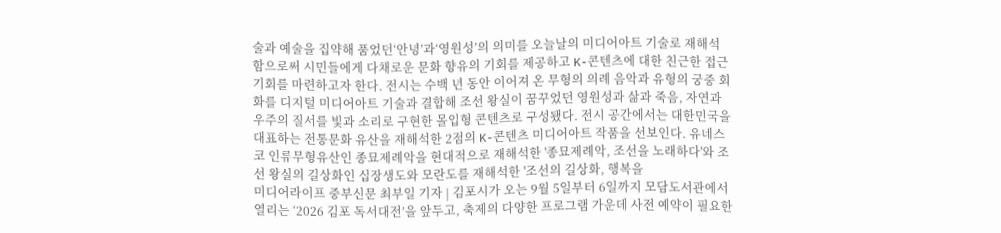술과 예술을 집약해 품었던‘안녕’과‘영원성’의 의미를 오늘날의 미디어아트 기술로 재해석함으로써 시민들에게 다채로운 문화 향유의 기회를 제공하고 K-콘텐츠에 대한 친근한 접근 기회를 마련하고자 한다. 전시는 수백 년 동안 이어져 온 무형의 의례 음악과 유형의 궁중 회화를 디지털 미디어아트 기술과 결합해 조선 왕실이 꿈꾸었던 영원성과 삶과 죽음, 자연과 우주의 질서를 빛과 소리로 구현한 몰입형 콘텐츠로 구성됐다. 전시 공간에서는 대한민국을 대표하는 전통문화 유산을 재해석한 2점의 K-콘텐츠 미디어아트 작품을 선보인다. 유네스코 인류무형유산인 종묘제례악을 현대적으로 재해석한 '종묘제례악, 조선을 노래하다'와 조선 왕실의 길상화인 십장생도와 모란도를 재해석한 '조선의 길상화, 행복을
미디어라이프 중부신문 최부일 기자 | 김포시가 오는 9월 5일부터 6일까지 모담도서관에서 열리는 ‘2026 김포 독서대전’을 앞두고, 축제의 다양한 프로그램 가운데 사전 예약이 필요한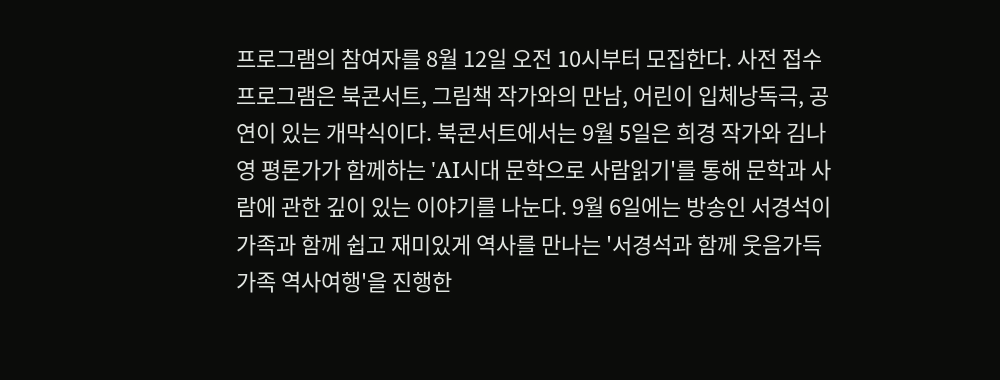프로그램의 참여자를 8월 12일 오전 10시부터 모집한다. 사전 접수 프로그램은 북콘서트, 그림책 작가와의 만남, 어린이 입체낭독극, 공연이 있는 개막식이다. 북콘서트에서는 9월 5일은 희경 작가와 김나영 평론가가 함께하는 'AI시대 문학으로 사람읽기'를 통해 문학과 사람에 관한 깊이 있는 이야기를 나눈다. 9월 6일에는 방송인 서경석이 가족과 함께 쉽고 재미있게 역사를 만나는 '서경석과 함께 웃음가득 가족 역사여행'을 진행한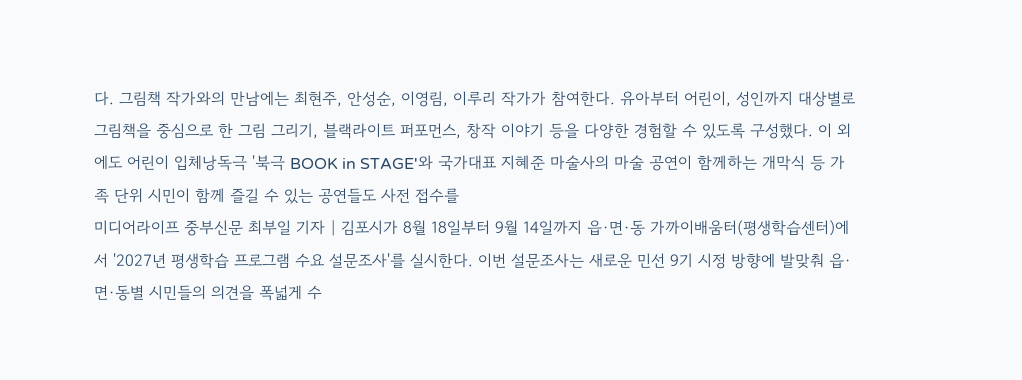다. 그림책 작가와의 만남에는 최현주, 안성순, 이영림, 이루리 작가가 참여한다. 유아부터 어린이, 성인까지 대상별로 그림책을 중심으로 한 그림 그리기, 블랙라이트 퍼포먼스, 창작 이야기 등을 다양한 경험할 수 있도록 구성했다. 이 외에도 어린이 입체낭독극 '북극 BOOK in STAGE'와 국가대표 지혜준 마술사의 마술 공연이 함께하는 개막식 등 가족 단위 시민이 함께 즐길 수 있는 공연들도 사전 접수를
미디어라이프 중부신문 최부일 기자 | 김포시가 8월 18일부터 9월 14일까지 읍·면·동 가까이배움터(평생학습센터)에서 '2027년 평생학습 프로그램 수요 설문조사'를 실시한다. 이번 설문조사는 새로운 민선 9기 시정 방향에 발맞춰 읍·면·동별 시민들의 의견을 폭넓게 수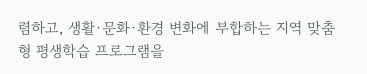렴하고, 생활·문화·환경 변화에 부합하는 지역 맞춤형 평생학습 프로그램을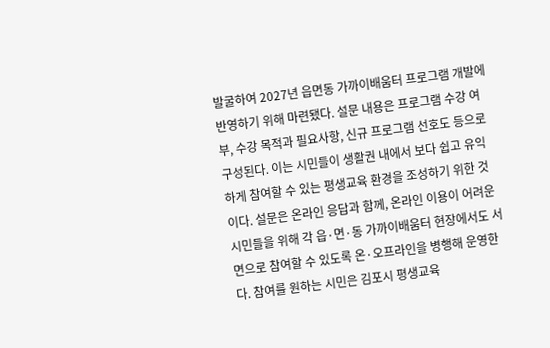발굴하여 2027년 읍면동 가까이배움터 프로그램 개발에 반영하기 위해 마련됐다. 설문 내용은 프로그램 수강 여부, 수강 목적과 필요사항, 신규 프로그램 선호도 등으로 구성된다. 이는 시민들이 생활권 내에서 보다 쉽고 유익하게 참여할 수 있는 평생교육 환경을 조성하기 위한 것이다. 설문은 온라인 응답과 함께, 온라인 이용이 어려운 시민들을 위해 각 읍·면·동 가까이배움터 현장에서도 서면으로 참여할 수 있도록 온·오프라인을 병행해 운영한다. 참여를 원하는 시민은 김포시 평생교육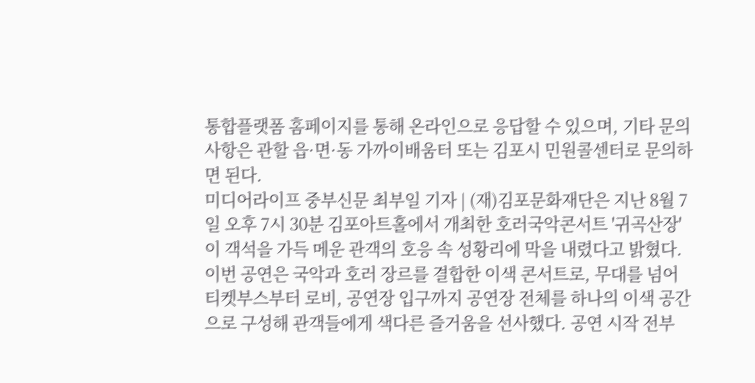통합플랫폼 홈페이지를 통해 온라인으로 응답할 수 있으며, 기타 문의 사항은 관할 읍·면·동 가까이배움터 또는 김포시 민원콜센터로 문의하면 된다.
미디어라이프 중부신문 최부일 기자 | (재)김포문화재단은 지난 8월 7일 오후 7시 30분 김포아트홀에서 개최한 호러국악콘서트 '귀곡산장'이 객석을 가득 메운 관객의 호응 속 성황리에 막을 내렸다고 밝혔다. 이번 공연은 국악과 호러 장르를 결합한 이색 콘서트로, 무대를 넘어 티켓부스부터 로비, 공연장 입구까지 공연장 전체를 하나의 이색 공간으로 구성해 관객들에게 색다른 즐거움을 선사했다. 공연 시작 전부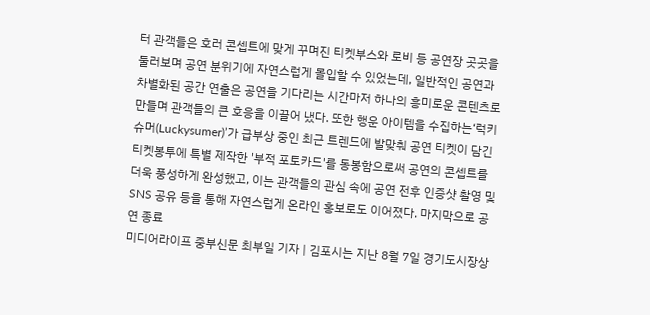터 관객들은 호러 콘셉트에 맞게 꾸며진 티켓부스와 로비 등 공연장 곳곳을 둘러보며 공연 분위기에 자연스럽게 몰입할 수 있었는데, 일반적인 공연과 차별화된 공간 연출은 공연을 기다리는 시간마저 하나의 흥미로운 콘텐츠로 만들며 관객들의 큰 호응을 이끌어 냈다. 또한 행운 아이템을 수집하는‘럭키슈머(Luckysumer)’가 급부상 중인 최근 트렌드에 발맞춰 공연 티켓이 담긴 티켓봉투에 특별 제작한 '부적 포토카드'를 동봉함으로써 공연의 콘셉트를 더욱 풍성하게 완성했고, 이는 관객들의 관심 속에 공연 전후 인증샷 촬영 및 SNS 공유 등을 통해 자연스럽게 온라인 홍보로도 이어졌다. 마지막으로 공연 종료
미디어라이프 중부신문 최부일 기자 | 김포시는 지난 8월 7일 경기도시장상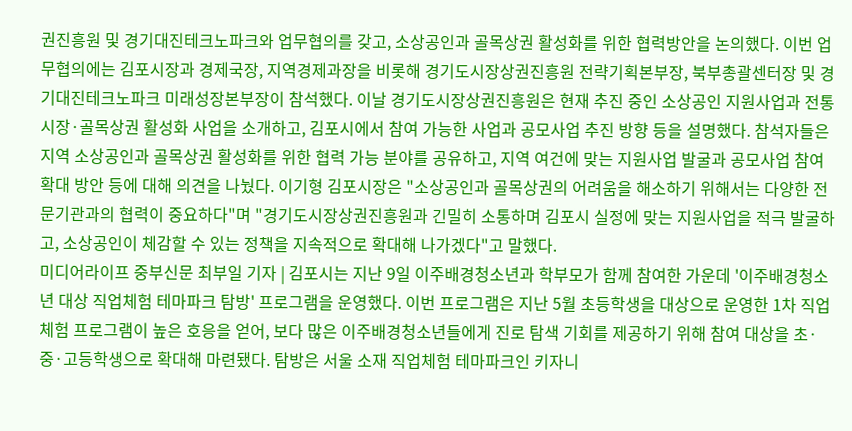권진흥원 및 경기대진테크노파크와 업무협의를 갖고, 소상공인과 골목상권 활성화를 위한 협력방안을 논의했다. 이번 업무협의에는 김포시장과 경제국장, 지역경제과장을 비롯해 경기도시장상권진흥원 전략기획본부장, 북부총괄센터장 및 경기대진테크노파크 미래성장본부장이 참석했다. 이날 경기도시장상권진흥원은 현재 추진 중인 소상공인 지원사업과 전통시장·골목상권 활성화 사업을 소개하고, 김포시에서 참여 가능한 사업과 공모사업 추진 방향 등을 설명했다. 참석자들은 지역 소상공인과 골목상권 활성화를 위한 협력 가능 분야를 공유하고, 지역 여건에 맞는 지원사업 발굴과 공모사업 참여 확대 방안 등에 대해 의견을 나눴다. 이기형 김포시장은 "소상공인과 골목상권의 어려움을 해소하기 위해서는 다양한 전문기관과의 협력이 중요하다"며 "경기도시장상권진흥원과 긴밀히 소통하며 김포시 실정에 맞는 지원사업을 적극 발굴하고, 소상공인이 체감할 수 있는 정책을 지속적으로 확대해 나가겠다"고 말했다.
미디어라이프 중부신문 최부일 기자 | 김포시는 지난 9일 이주배경청소년과 학부모가 함께 참여한 가운데 '이주배경청소년 대상 직업체험 테마파크 탐방' 프로그램을 운영했다. 이번 프로그램은 지난 5월 초등학생을 대상으로 운영한 1차 직업체험 프로그램이 높은 호응을 얻어, 보다 많은 이주배경청소년들에게 진로 탐색 기회를 제공하기 위해 참여 대상을 초·중·고등학생으로 확대해 마련됐다. 탐방은 서울 소재 직업체험 테마파크인 키자니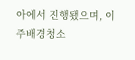아에서 진행됐으며, 이주배경청소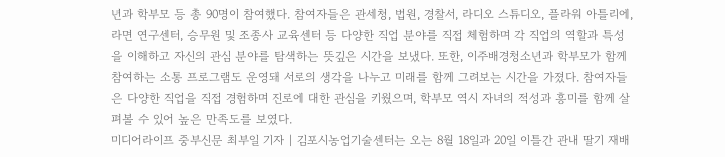년과 학부모 등 총 90명이 참여했다. 참여자들은 관세청, 법원, 경찰서, 라디오 스튜디오, 플라워 아틀리에, 라면 연구센터, 승무원 및 조종사 교육센터 등 다양한 직업 분야를 직접 체험하며 각 직업의 역할과 특성을 이해하고 자신의 관심 분야를 탐색하는 뜻깊은 시간을 보냈다. 또한, 이주배경청소년과 학부모가 함께 참여하는 소통 프로그램도 운영돼 서로의 생각을 나누고 미래를 함께 그려보는 시간을 가졌다. 참여자들은 다양한 직업을 직접 경험하며 진로에 대한 관심을 키웠으며, 학부모 역시 자녀의 적성과 흥미를 함께 살펴볼 수 있어 높은 만족도를 보였다.
미디어라이프 중부신문 최부일 기자 | 김포시농업기술센터는 오는 8월 18일과 20일 이틀간 관내 딸기 재배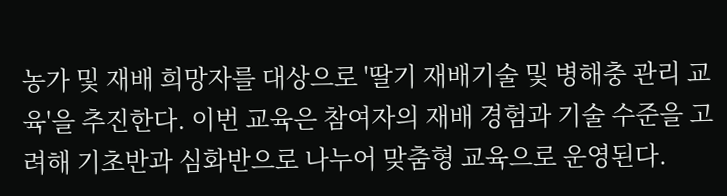농가 및 재배 희망자를 대상으로 '딸기 재배기술 및 병해충 관리 교육'을 추진한다. 이번 교육은 참여자의 재배 경험과 기술 수준을 고려해 기초반과 심화반으로 나누어 맞춤형 교육으로 운영된다.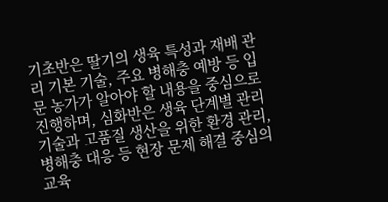기초반은 딸기의 생육 특성과 재배 관리 기본 기술, 주요 병해충 예방 등 입문 농가가 알아야 할 내용을 중심으로 진행하며, 심화반은 생육 단계별 관리 기술과 고품질 생산을 위한 환경 관리, 병해충 대응 등 현장 문제 해결 중심의 교육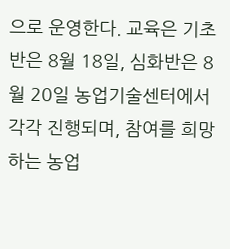으로 운영한다. 교육은 기초반은 8월 18일, 심화반은 8월 20일 농업기술센터에서 각각 진행되며, 참여를 희망하는 농업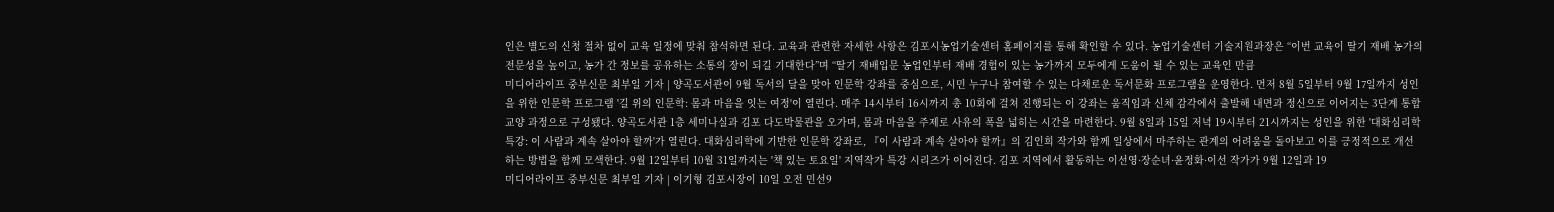인은 별도의 신청 절차 없이 교육 일정에 맞춰 참석하면 된다. 교육과 관련한 자세한 사항은 김포시농업기술센터 홈페이지를 통해 확인할 수 있다. 농업기술센터 기술지원과장은 “이번 교육이 딸기 재배 농가의 전문성을 높이고, 농가 간 정보를 공유하는 소통의 장이 되길 기대한다”며 “딸기 재배입문 농업인부터 재배 경험이 있는 농가까지 모두에게 도움이 될 수 있는 교육인 만큼
미디어라이프 중부신문 최부일 기자 | 양곡도서관이 9월 독서의 달을 맞아 인문학 강좌를 중심으로, 시민 누구나 참여할 수 있는 다채로운 독서문화 프로그램을 운영한다. 먼저 8월 5일부터 9월 17일까지 성인을 위한 인문학 프로그램 '길 위의 인문학: 몸과 마음을 잇는 여정'이 열린다. 매주 14시부터 16시까지 총 10회에 걸쳐 진행되는 이 강좌는 움직임과 신체 감각에서 출발해 내면과 정신으로 이어지는 3단계 통합 교양 과정으로 구성됐다. 양곡도서관 1층 세미나실과 김포 다도박물관을 오가며, 몸과 마음을 주제로 사유의 폭을 넓히는 시간을 마련한다. 9월 8일과 15일 저녁 19시부터 21시까지는 성인을 위한 '대화심리학 특강: 이 사람과 계속 살아야 할까'가 열린다. 대화심리학에 기반한 인문학 강좌로, 『이 사람과 계속 살아야 할까』의 김인희 작가와 함께 일상에서 마주하는 관계의 어려움을 돌아보고 이를 긍정적으로 개선하는 방법을 함께 모색한다. 9월 12일부터 10월 31일까지는 '책 있는 토요일' 지역작가 특강 시리즈가 이어진다. 김포 지역에서 활동하는 이선영·장순녀·윤정화·이선 작가가 9월 12일과 19
미디어라이프 중부신문 최부일 기자 | 이기형 김포시장이 10일 오전 민선9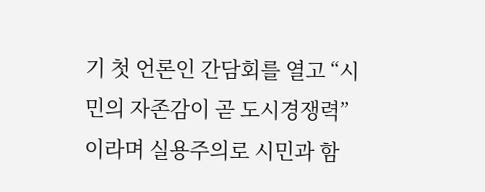기 첫 언론인 간담회를 열고 “시민의 자존감이 곧 도시경쟁력”이라며 실용주의로 시민과 함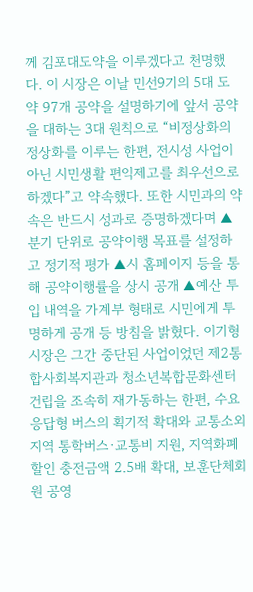께 김포대도약을 이루겠다고 천명했다. 이 시장은 이날 민선9기의 5대 도약 97개 공약을 설명하기에 앞서 공약을 대하는 3대 원칙으로 “비정상화의 정상화를 이루는 한편, 전시성 사업이 아닌 시민생활 편익제고를 최우선으로 하겠다”고 약속했다. 또한 시민과의 약속은 반드시 성과로 증명하겠다며 ▲분기 단위로 공약이행 목표를 설정하고 정기적 평가 ▲시 홈페이지 등을 통해 공약이행률을 상시 공개 ▲예산 투입 내역을 가계부 형태로 시민에게 투명하게 공개 등 방침을 밝혔다. 이기형 시장은 그간 중단된 사업이었던 제2통합사회복지관과 청소년복합문화센터 건립을 조속히 재가동하는 한편, 수요응답형 버스의 획기적 확대와 교통소외지역 통학버스·교통비 지원, 지역화폐할인 충전금액 2.5배 확대, 보훈단체회원 공영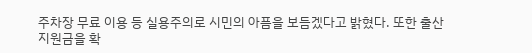주차장 무료 이용 등 실용주의로 시민의 아픔을 보듬겠다고 밝혔다. 또한 출산지원금을 확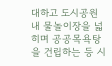대하고 도시공원 내 물놀이장을 넓히며 공공목욕탕을 건립하는 등 시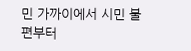민 가까이에서 시민 불편부터